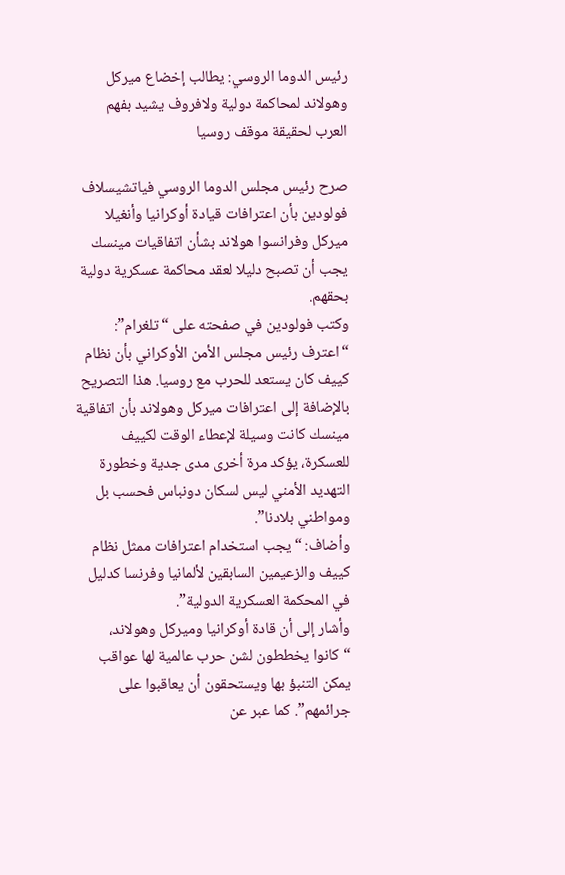رئيس الدوما الروسي: يطالب إخضاع ميركل وهولاند لمحاكمة دولية ولافروف يشيد بفهم العرب لحقيقة موقف روسيا

صرح رئيس مجلس الدوما الروسي فياتشيسلاف فولودين بأن اعترافات قيادة أوكرانيا وأنغيلا ميركل وفرانسوا هولاند بشأن اتفاقيات مينسك يجب أن تصبح دليلا لعقد محاكمة عسكرية دولية بحقهم.
وكتب فولودين في صفحته على “تلغرام”: “اعترف رئيس مجلس الأمن الأوكراني بأن نظام كييف كان يستعد للحرب مع روسيا. هذا التصريح بالإضافة إلى اعترافات ميركل وهولاند بأن اتفاقية مينسك كانت وسيلة لإعطاء الوقت لكييف للعسكرة، يؤكد مرة أخرى مدى جدية وخطورة التهديد الأمني ليس لسكان دونباس فحسب بل ومواطني بلادنا”.
وأضاف: “يجب استخدام اعترافات ممثل نظام كييف والزعيمين السابقين لألمانيا وفرنسا كدليل في المحكمة العسكرية الدولية”.
وأشار إلى أن قادة أوكرانيا وميركل وهولاند، “كانوا يخططون لشن حرب عالمية لها عواقب يمكن التنبؤ بها ويستحقون أن يعاقبوا على جرائمهم”. كما عبر عن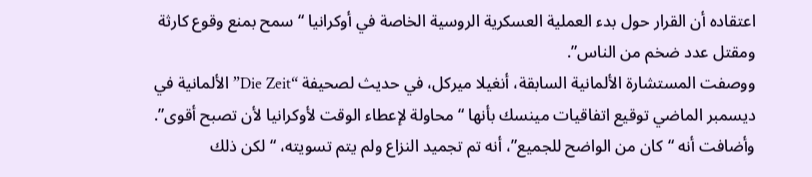اعتقاده أن القرار حول بدء العملية العسكرية الروسية الخاصة في أوكرانيا “سمح بمنع وقوع كارثة ومقتل عدد ضخم من الناس”.
ووصفت المستشارة الألمانية السابقة، أنغيلا ميركل، في حديث لصحيفة “Die Zeit” الألمانية في ديسمبر الماضي توقيع اتفاقيات مينسك بأنها “محاولة لإعطاء الوقت لأوكرانيا لأن تصبح أقوى”. وأضافت أنه “كان من الواضح للجميع”، أنه تم تجميد النزاع ولم يتم تسويته، “لكن ذلك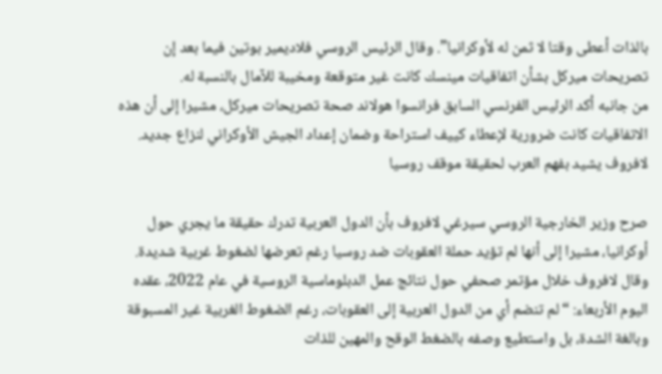بالذات أعطى وقتا لا ثمن له لأوكرانيا”. وقال الرئيس الروسي فلاديمير بوتين فيما بعد إن تصريحات ميركل بشأن اتفاقيات مينسك كانت غير متوقعة ومخيبة للآمال بالنسبة له.
من جانبه أكد الرئيس الفرنسي السابق فرانسوا هولاند صحة تصريحات ميركل، مشيرا إلى أن هذه الاتفاقيات كانت ضرورية لإعطاء كييف استراحة وضمان إعداد الجيش الأوكراني لنزاع جديد.
لافروف يشيد بفهم العرب لحقيقة موقف روسيا

صرح وزير الخارجية الروسي سيرغي لافروف بأن الدول العربية تدرك حقيقة ما يجري حول أوكرانيا، مشيرا إلى أنها لم تؤيد حملة العقوبات ضد روسيا رغم تعرضها لضغوط غربية شديدة.
وقال لافروف خلال مؤتمر صحفي حول نتائج عمل الدبلوماسية الروسية في عام 2022، عقده اليوم الأربعاء: “لم تنضم أي من الدول العربية إلى العقوبات، رغم الضغوط الغربية غير المسبوقة وبالغة الشدة، بل واستطيع وصفه بالضغط الوقح والمهين للذات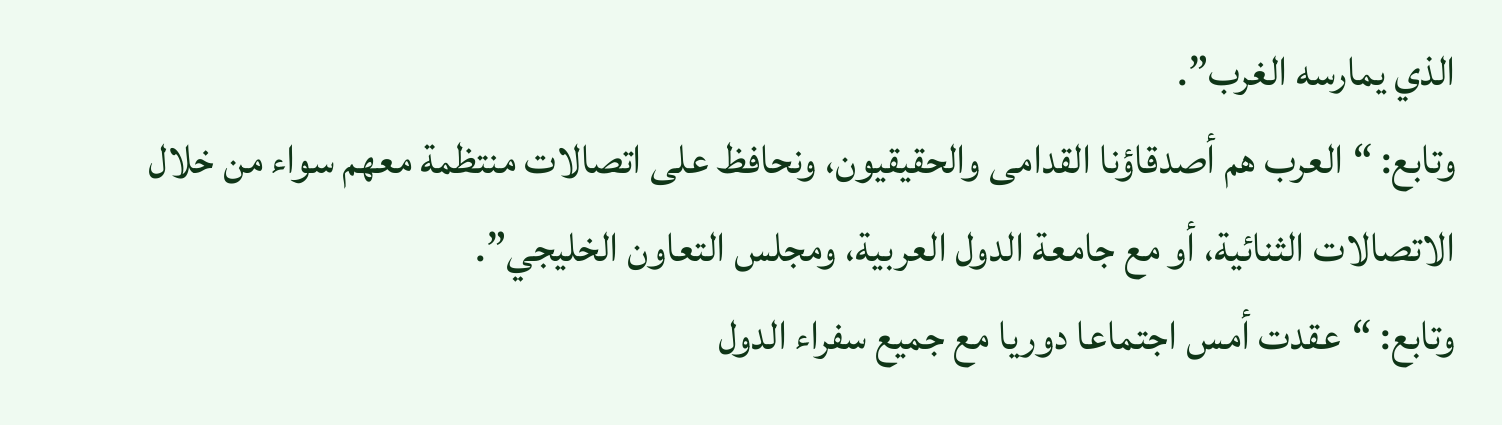الذي يمارسه الغرب”.
وتابع: “العرب هم أصدقاؤنا القدامى والحقيقيون، ونحافظ على اتصالات منتظمة معهم سواء من خلال الاتصالات الثنائية، أو مع جامعة الدول العربية، ومجلس التعاون الخليجي”.
وتابع: “عقدت أمس اجتماعا دوريا مع جميع سفراء الدول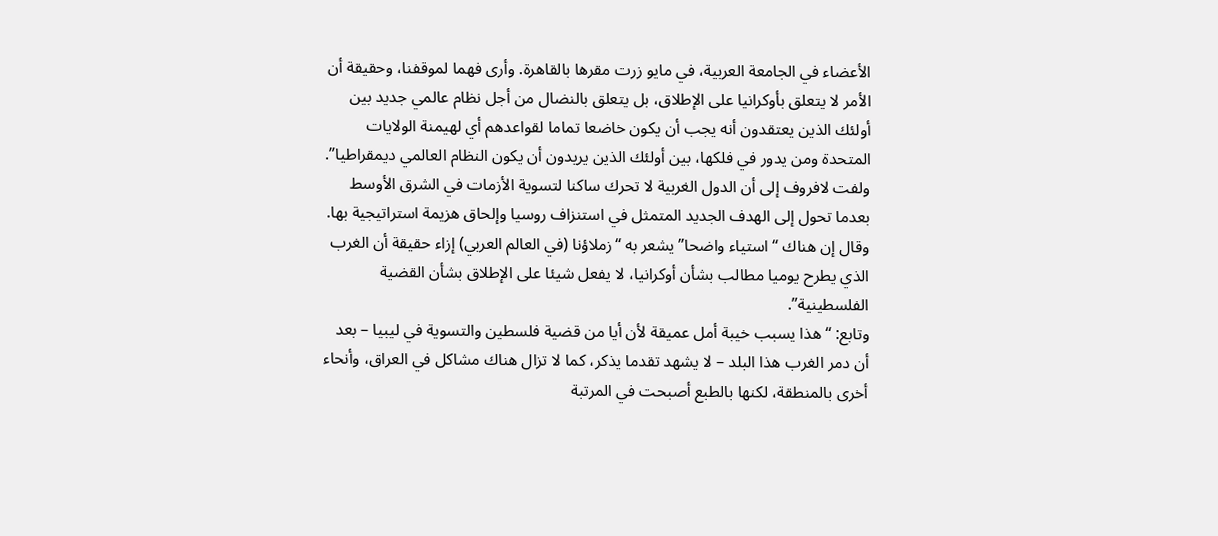الأعضاء في الجامعة العربية، في مايو زرت مقرها بالقاهرة. وأرى فهما لموقفنا، وحقيقة أن الأمر لا يتعلق بأوكرانيا على الإطلاق، بل يتعلق بالنضال من أجل نظام عالمي جديد بين أولئك الذين يعتقدون أنه يجب أن يكون خاضعا تماما لقواعدهم أي لهيمنة الولايات المتحدة ومن يدور في فلكها، بين أولئك الذين يريدون أن يكون النظام العالمي ديمقراطيا”.
ولفت لافروف إلى أن الدول الغربية لا تحرك ساكنا لتسوية الأزمات في الشرق الأوسط بعدما تحول إلى الهدف الجديد المتمثل في استنزاف روسيا وإلحاق هزيمة استراتيجية بها.
وقال إن هناك “استياء واضحا” يشعر به “زملاؤنا (في العالم العربي) إزاء حقيقة أن الغرب الذي يطرح يوميا مطالب بشأن أوكرانيا، لا يفعل شيئا على الإطلاق بشأن القضية الفلسطينية”.
وتابع: “هذا يسبب خيبة أمل عميقة لأن أيا من قضية فلسطين والتسوية في ليبيا – بعد أن دمر الغرب هذا البلد – لا يشهد تقدما يذكر، كما لا تزال هناك مشاكل في العراق، وأنحاء أخرى بالمنطقة، لكنها بالطبع أصبحت في المرتبة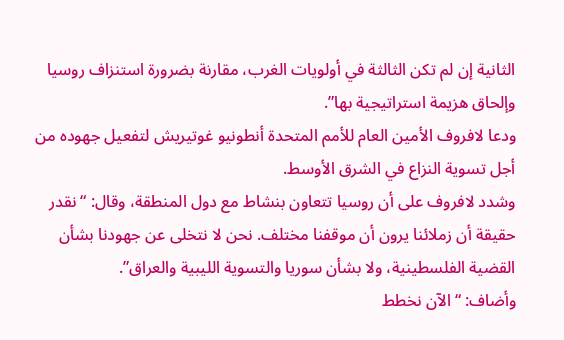الثانية إن لم تكن الثالثة في أولويات الغرب، مقارنة بضرورة استنزاف روسيا وإلحاق هزيمة استراتيجية بها”.
ودعا لافروف الأمين العام للأمم المتحدة أنطونيو غوتيريش لتفعيل جهوده من أجل تسوية النزاع في الشرق الأوسط.
وشدد لافروف على أن روسيا تتعاون بنشاط مع دول المنطقة، وقال: “نقدر حقيقة أن زملائنا يرون أن موقفنا مختلف. نحن لا نتخلى عن جهودنا بشأن القضية الفلسطينية، ولا بشأن سوريا والتسوية الليبية والعراق”.
وأضاف: “الآن نخطط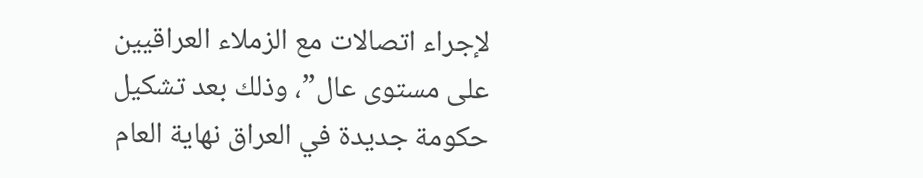لإجراء اتصالات مع الزملاء العراقيين على مستوى عال”، وذلك بعد تشكيل حكومة جديدة في العراق نهاية العام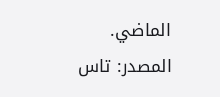الماضي.
المصدر: تاس